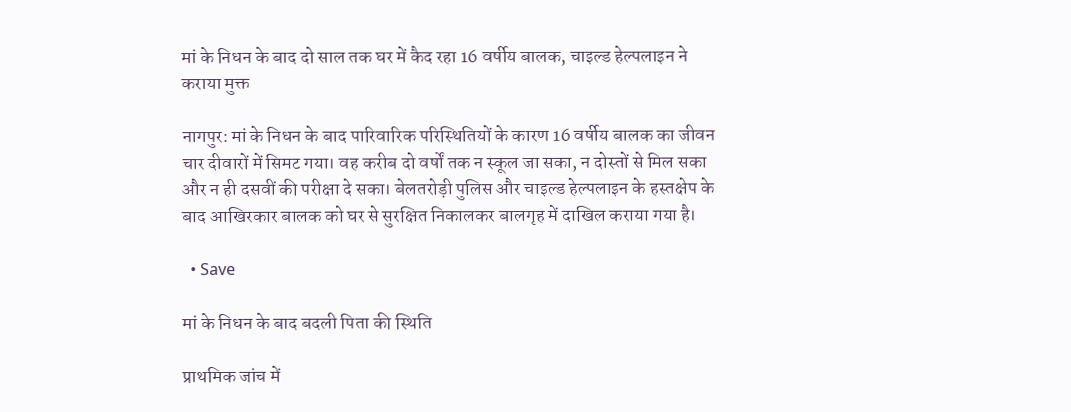मां के निधन के बाद दो साल तक घर में कैद रहा 16 वर्षीय बालक, चाइल्ड हेल्पलाइन ने कराया मुक्त

नागपुर: मां के निधन के बाद पारिवारिक परिस्थितियों के कारण 16 वर्षीय बालक का जीवन चार दीवारों में सिमट गया। वह करीब दो वर्षों तक न स्कूल जा सका, न दोस्तों से मिल सका और न ही दसवीं की परीक्षा दे सका। बेलतरोड़ी पुलिस और चाइल्ड हेल्पलाइन के हस्तक्षेप के बाद आखिरकार बालक को घर से सुरक्षित निकालकर बालगृह में दाखिल कराया गया है।

  • Save

मां के निधन के बाद बदली पिता की स्थिति

प्राथमिक जांच में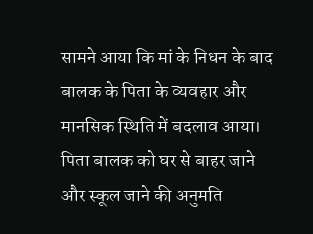सामने आया कि मां के निधन के बाद बालक के पिता के व्यवहार और मानसिक स्थिति में बदलाव आया। पिता बालक को घर से बाहर जाने और स्कूल जाने की अनुमति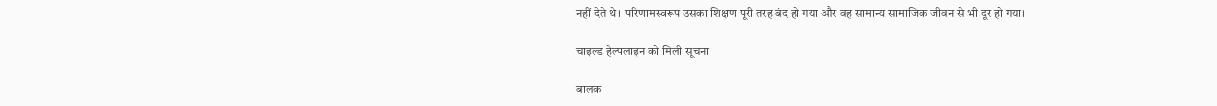नहीं देते थे। परिणामस्वरूप उसका शिक्षण पूरी तरह बंद हो गया और वह सामान्य सामाजिक जीवन से भी दूर हो गया।

चाइल्ड हेल्पलाइन को मिली सूचना

बालक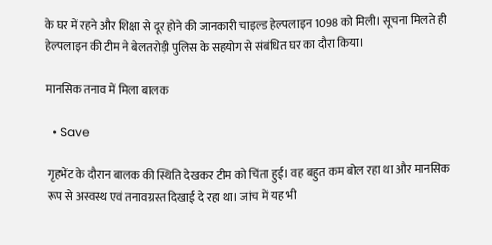के घर में रहने और शिक्षा से दूर होने की जानकारी चाइल्ड हेल्पलाइन 1098 को मिली। सूचना मिलते ही हेल्पलाइन की टीम ने बेलतरोड़ी पुलिस के सहयोग से संबंधित घर का दौरा किया।

मानसिक तनाव में मिला बालक

  • Save

गृहभेंट के दौरान बालक की स्थिति देखकर टीम को चिंता हुई। वह बहुत कम बोल रहा था और मानसिक रूप से अस्वस्थ एवं तनावग्रस्त दिखाई दे रहा था। जांच में यह भी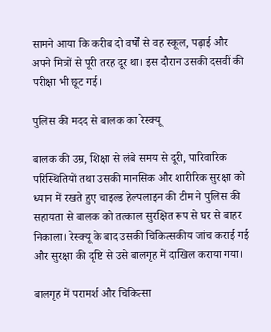सामने आया कि करीब दो वर्षों से वह स्कूल, पढ़ाई और अपने मित्रों से पूरी तरह दूर था। इस दौरान उसकी दसवीं की परीक्षा भी छूट गई।

पुलिस की मदद से बालक का रेस्क्यू

बालक की उम्र, शिक्षा से लंबे समय से दूरी, पारिवारिक परिस्थितियों तथा उसकी मानसिक और शारीरिक सुरक्षा को ध्यान में रखते हुए चाइल्ड हेल्पलाइन की टीम ने पुलिस की सहायता से बालक को तत्काल सुरक्षित रूप से घर से बाहर निकाला। रेस्क्यू के बाद उसकी चिकित्सकीय जांच कराई गई और सुरक्षा की दृष्टि से उसे बालगृह में दाखिल कराया गया।

बालगृह में परामर्श और चिकित्सा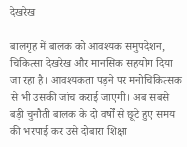देखरेख

बालगृह में बालक को आवश्यक समुपदेशन, चिकित्सा देखरेख और मानसिक सहयोग दिया जा रहा है। आवश्यकता पड़ने पर मनोचिकित्सक से भी उसकी जांच कराई जाएगी। अब सबसे बड़ी चुनौती बालक के दो वर्षों से छूटे हुए समय की भरपाई कर उसे दोबारा शिक्षा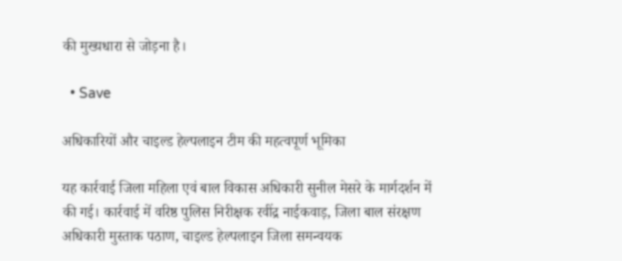की मुख्यधारा से जोड़ना है।

  • Save

अधिकारियों और चाइल्ड हेल्पलाइन टीम की महत्वपूर्ण भूमिका

यह कार्रवाई जिला महिला एवं बाल विकास अधिकारी सुनील मेसरे के मार्गदर्शन में की गई। कार्रवाई में वरिष्ठ पुलिस निरीक्षक रवींद्र नाईकवाड़, जिला बाल संरक्षण अधिकारी मुस्ताक पठाण, चाइल्ड हेल्पलाइन जिला समन्वयक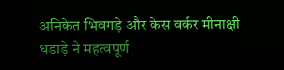अनिकेत भिवगड़े और केस वर्कर मीनाक्षी धडाड़े ने महत्वपूर्ण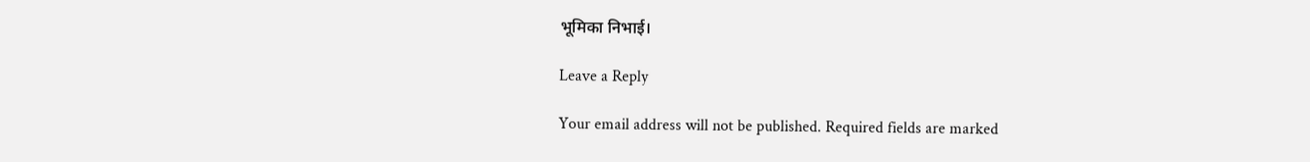भूमिका निभाई।

Leave a Reply

Your email address will not be published. Required fields are marked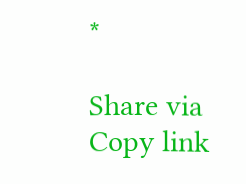*

Share via
Copy link